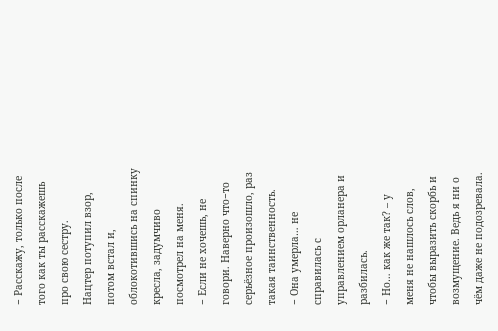− Расскажу, только после того как ты расскажешь про свою сестру.
Нацтер потупил взор, потом встал и, облокотившись на спинку кресла, задумчиво посмотрел на меня.
− Если не хочешь, не говори. Наверно что−то серьёзное произошло, раз такая таинственность.
− Она умерла… не справилась с управлением орланера и разбилась.
− Но… как же так? – у меня не нашлось слов, чтобы выразить скорбь и возмущение. Ведь я ни о чём даже не подозревала.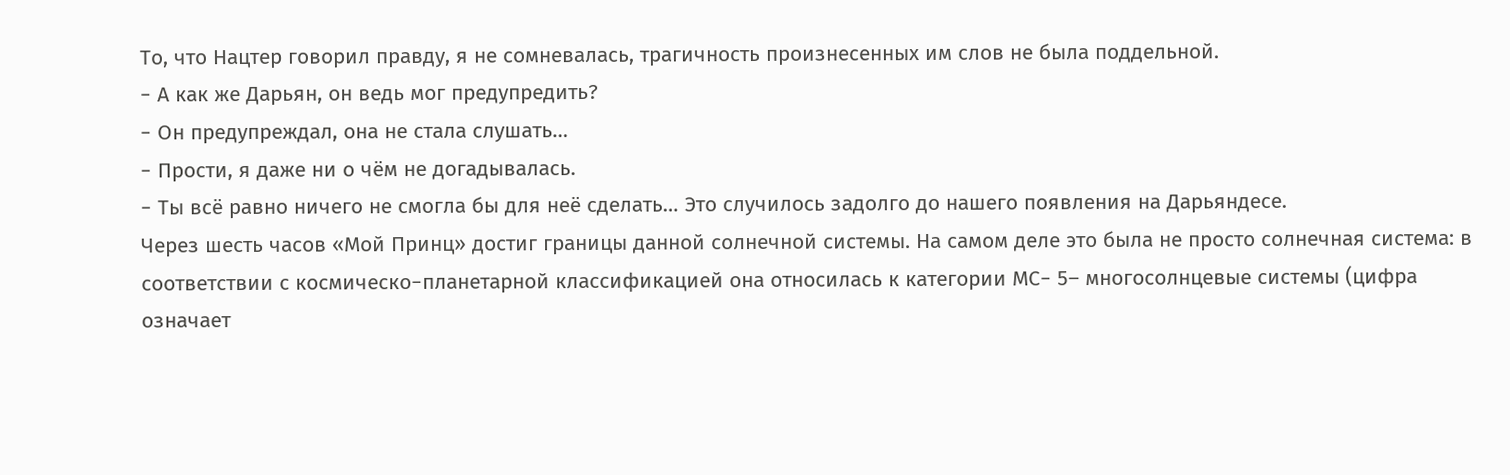То, что Нацтер говорил правду, я не сомневалась, трагичность произнесенных им слов не была поддельной.
− А как же Дарьян, он ведь мог предупредить?
− Он предупреждал, она не стала слушать…
− Прости, я даже ни о чём не догадывалась.
− Ты всё равно ничего не смогла бы для неё сделать… Это случилось задолго до нашего появления на Дарьяндесе.
Через шесть часов «Мой Принц» достиг границы данной солнечной системы. На самом деле это была не просто солнечная система: в соответствии с космическо−планетарной классификацией она относилась к категории МС− 5– многосолнцевые системы (цифра означает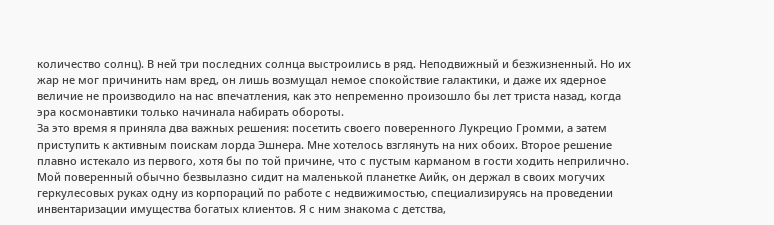количество солнц). В ней три последних солнца выстроились в ряд. Неподвижный и безжизненный. Но их жар не мог причинить нам вред, он лишь возмущал немое спокойствие галактики, и даже их ядерное величие не производило на нас впечатления, как это непременно произошло бы лет триста назад, когда эра космонавтики только начинала набирать обороты.
За это время я приняла два важных решения: посетить своего поверенного Лукрецио Громми, а затем приступить к активным поискам лорда Эшнера. Мне хотелось взглянуть на них обоих. Второе решение плавно истекало из первого, хотя бы по той причине, что с пустым карманом в гости ходить неприлично.
Мой поверенный обычно безвылазно сидит на маленькой планетке Аийк, он держал в своих могучих геркулесовых руках одну из корпораций по работе с недвижимостью, специализируясь на проведении инвентаризации имущества богатых клиентов. Я с ним знакома с детства,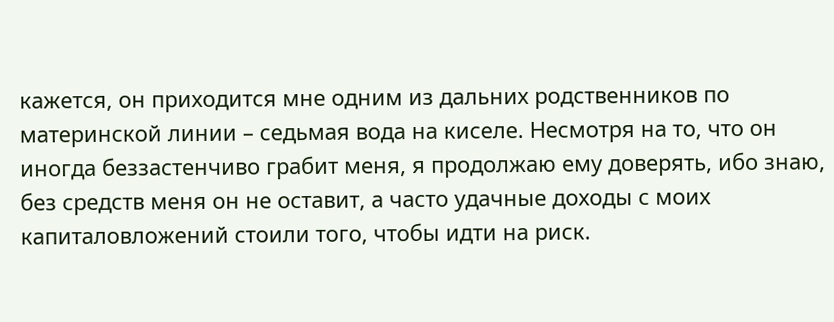кажется, он приходится мне одним из дальних родственников по материнской линии – седьмая вода на киселе. Несмотря на то, что он иногда беззастенчиво грабит меня, я продолжаю ему доверять, ибо знаю, без средств меня он не оставит, а часто удачные доходы с моих капиталовложений стоили того, чтобы идти на риск.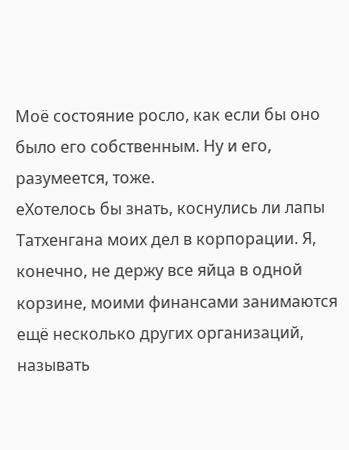Моё состояние росло, как если бы оно было его собственным. Ну и его, разумеется, тоже.
еХотелось бы знать, коснулись ли лапы Татхенгана моих дел в корпорации. Я, конечно, не держу все яйца в одной корзине, моими финансами занимаются ещё несколько других организаций, называть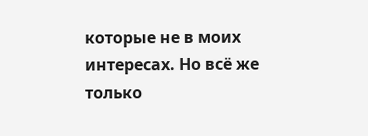которые не в моих интересах. Но всё же только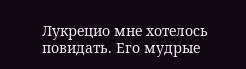Лукрецио мне хотелось повидать. Его мудрые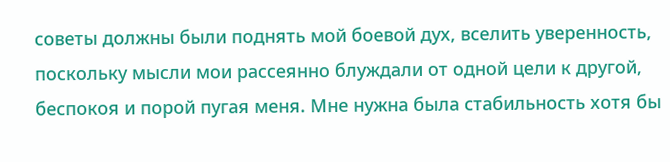советы должны были поднять мой боевой дух, вселить уверенность, поскольку мысли мои рассеянно блуждали от одной цели к другой, беспокоя и порой пугая меня. Мне нужна была стабильность хотя бы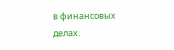в финансовых делах.